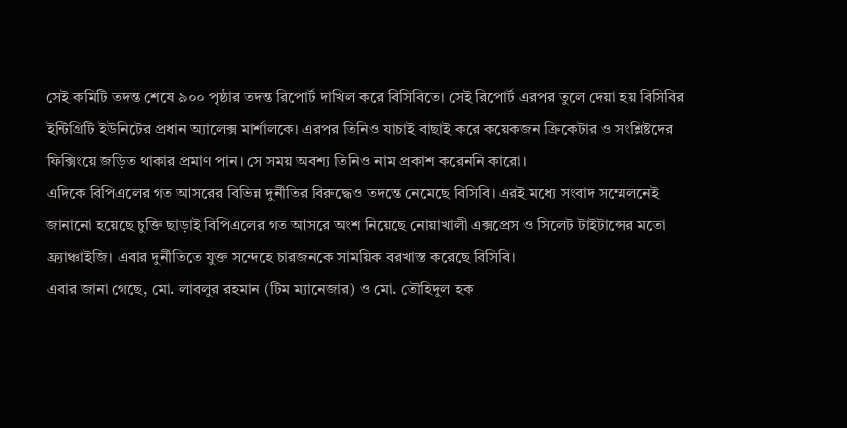সেই কমিটি তদন্ত শেষে ৯০০ পৃষ্ঠার তদন্ত রিপোর্ট দাখিল করে বিসিবিতে। সেই রিপোর্ট এরপর তুলে দেয়া হয় বিসিবির ইন্টিগ্রিটি ইউনিটের প্রধান অ্যালেক্স মার্শালকে। এরপর তিনিও যাচাই বাছাই করে কয়েকজন ক্রিকেটার ও সংশ্লিষ্টদের ফিক্সিংয়ে জড়িত থাকার প্রমাণ পান। সে সময় অবশ্য তিনিও নাম প্রকাশ করেননি কারো।
এদিকে বিপিএলের গত আসরের বিভিন্ন দুর্নীতির বিরুদ্ধেও তদন্তে নেমেছে বিসিবি। এরই মধ্যে সংবাদ সম্মেলনেই জানানো হয়েছে চুক্তি ছাড়াই বিপিএলের গত আসরে অংশ নিয়েছে নোয়াখালী এক্সপ্রেস ও সিলেট টাইটান্সের মতো ফ্র্যাঞ্চাইজি। এবার দুর্নীতিতে যুক্ত সন্দেহে চারজনকে সাময়িক বরখাস্ত করেছে বিসিবি।
এবার জানা গেছে, মো. লাবলুর রহমান (টিম ম্যানেজার) ও মো. তৌহিদুল হক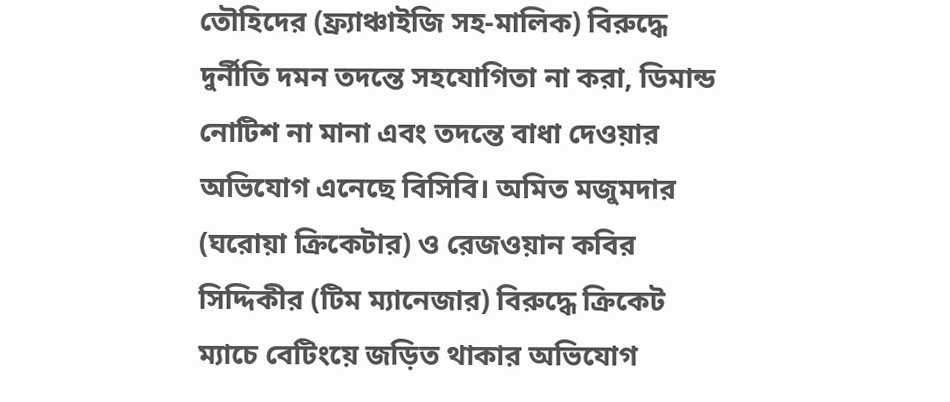তৌহিদের (ফ্র্যাঞ্চাইজি সহ-মালিক) বিরুদ্ধে দুর্নীতি দমন তদন্তে সহযোগিতা না করা, ডিমান্ড নোটিশ না মানা এবং তদন্তে বাধা দেওয়ার অভিযোগ এনেছে বিসিবি। অমিত মজুমদার (ঘরোয়া ক্রিকেটার) ও রেজওয়ান কবির সিদ্দিকীর (টিম ম্যানেজার) বিরুদ্ধে ক্রিকেট ম্যাচে বেটিংয়ে জড়িত থাকার অভিযোগ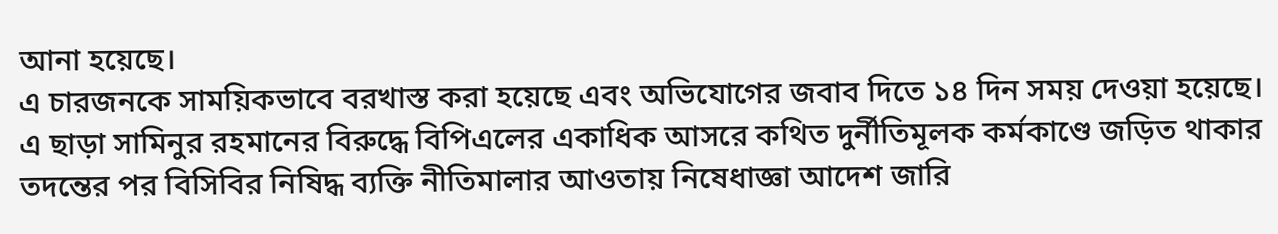আনা হয়েছে।
এ চারজনকে সাময়িকভাবে বরখাস্ত করা হয়েছে এবং অভিযোগের জবাব দিতে ১৪ দিন সময় দেওয়া হয়েছে। এ ছাড়া সামিনুর রহমানের বিরুদ্ধে বিপিএলের একাধিক আসরে কথিত দুর্নীতিমূলক কর্মকাণ্ডে জড়িত থাকার তদন্তের পর বিসিবির নিষিদ্ধ ব্যক্তি নীতিমালার আওতায় নিষেধাজ্ঞা আদেশ জারি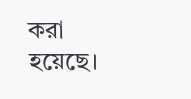করা হয়েছে।